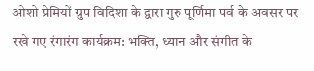ओशो प्रेमियों ग्रुप विदिशा के द्वारा गुरु पूर्णिमा पर्व के अवसर पर रखे गए रंगारंग कार्यक्रम: भक्ति, ध्यान और संगीत के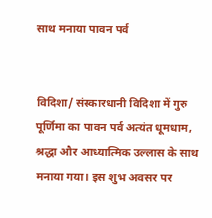साथ मनाया पावन पर्व


विदिशा/ संस्कारधानी विदिशा में गुरु पूर्णिमा का पावन पर्व अत्यंत धूमधाम, श्रद्धा और आध्यात्मिक उल्लास के साथ मनाया गया। इस शुभ अवसर पर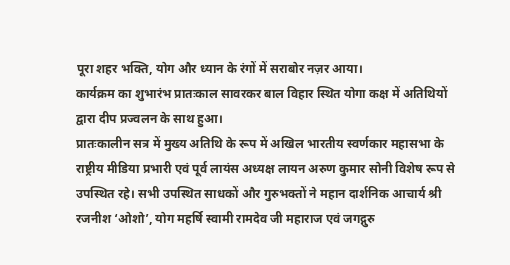पूरा शहर भक्ति, योग और ध्यान के रंगों में सराबोर नज़र आया।
कार्यक्रम का शुभारंभ प्रातःकाल सावरकर बाल विहार स्थित योगा कक्ष में अतिथियों द्वारा दीप प्रज्वलन के साथ हुआ।
प्रातःकालीन सत्र में मुख्य अतिथि के रूप में अखिल भारतीय स्वर्णकार महासभा के राष्ट्रीय मीडिया प्रभारी एवं पूर्व लायंस अध्यक्ष लायन अरुण कुमार सोनी विशेष रूप से उपस्थित रहे। सभी उपस्थित साधकों और गुरुभक्तों ने महान दार्शनिक आचार्य श्री रजनीश ‘ओशो’, योग महर्षि स्वामी रामदेव जी महाराज एवं जगद्गुरु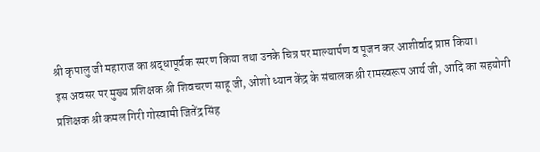श्री कृपालु जी महाराज का श्रद्धापूर्वक स्मरण किया तथा उनके चित्र पर माल्यार्पण व पूजन कर आशीर्वाद प्राप्त किया।
इस अवसर पर मुख्य प्रशिक्षक श्री शिवचरण साहू जी, ओशो ध्यान केंद्र के संचालक श्री रामस्वरूप आर्य जी, आदि का सहयोगी प्रशिक्षक श्री कमल गिरी गोस्वामी जितेंद्र सिंह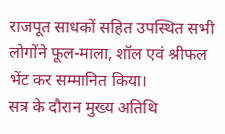राजपूत साधकों सहित उपस्थित सभी लोगोंने फूल-माला, शॉल एवं श्रीफल भेंट कर सम्मानित किया।
सत्र के दौरान मुख्य अतिथि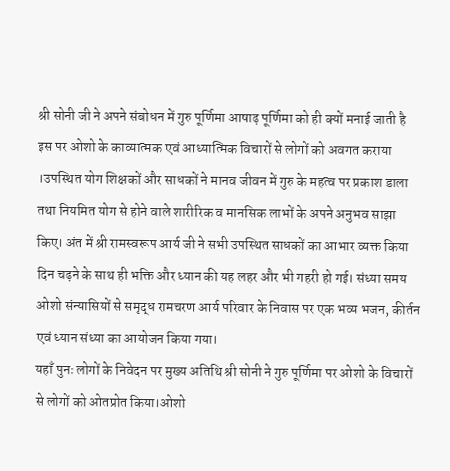श्री सोनी जी ने अपने संबोधन में गुरु पूर्णिमा आषाढ़ पूर्णिमा को ही क्यों मनाई जाती है इस पर ओशो के काव्यात्मक एवं आध्यात्मिक विचारों से लोगों को अवगत कराया ।उपस्थित योग शिक्षकों और साधकों ने मानव जीवन में गुरु के महत्व पर प्रकाश डाला तथा नियमित योग से होने वाले शारीरिक व मानसिक लाभों के अपने अनुभव साझा किए। अंत में श्री रामस्वरूप आर्य जी ने सभी उपस्थित साधकों का आभार व्यक्त किया
दिन चढ़ने के साथ ही भक्ति और ध्यान की यह लहर और भी गहरी हो गई। संध्या समय ओशो संन्यासियों से समृद्ध रामचरण आर्य परिवार के निवास पर एक भव्य भजन, कीर्तन एवं ध्यान संध्या का आयोजन किया गया।
यहाँ पुनः लोगों के निवेदन पर मुख्य अतिथि श्री सोनी ने गुरु पूर्णिमा पर ओशो के विचारों से लोगों को ओतप्रोत किया।ओशो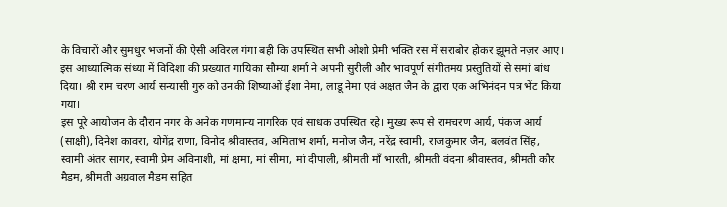के विचारों और सुमधुर भजनों की ऐसी अविरल गंगा बही कि उपस्थित सभी ओशो प्रेमी भक्ति रस में सराबोर होकर झूमते नज़र आए।
इस आध्यात्मिक संध्या में विदिशा की प्रख्यात गायिका सौम्या शर्मा ने अपनी सुरीली और भावपूर्ण संगीतमय प्रस्तुतियों से समां बांध दिया। श्री राम चरण आर्य सन्यासी गुरु को उनकी शिष्याओं ईशा नेमा, लाडू नेमा एवं अक्षत जैन के द्वारा एक अभिनंदन पत्र भेंट किया गया।
इस पूरे आयोजन के दौरान नगर के अनेक गणमान्य नागरिक एवं साधक उपस्थित रहे। मुख्य रूप से रामचरण आर्य, पंकज आर्य (साक्षी), दिनेश कावरा, योगेंद्र राणा, विनोद श्रीवास्तव, अमिताभ शर्मा, मनोज जैन, नरेंद्र स्वामी, राजकुमार जैन, बलवंत सिंह, स्वामी अंतर सागर, स्वामी प्रेम अविनाशी, मां क्षमा, मां सीमा, मां दीपाली, श्रीमती माँ भारती, श्रीमती वंदना श्रीवास्तव, श्रीमती कौर मैडम, श्रीमती अग्रवाल मैडम सहित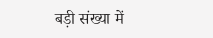बड़ी संख्या में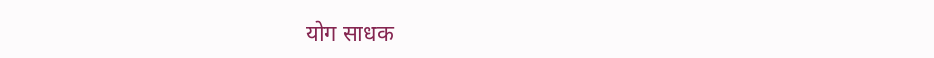योग साधक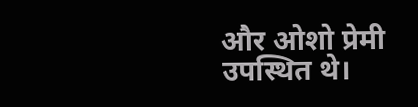और ओशो प्रेमी उपस्थित थे।